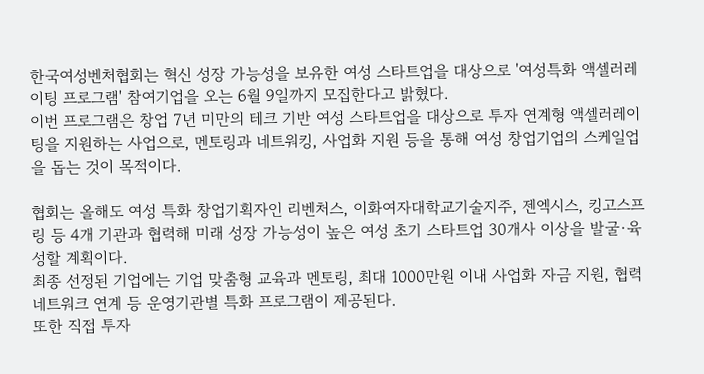한국여성벤처협회는 혁신 성장 가능성을 보유한 여성 스타트업을 대상으로 '여성특화 액셀러레이팅 프로그램' 참여기업을 오는 6월 9일까지 모집한다고 밝혔다.
이번 프로그램은 창업 7년 미만의 테크 기반 여성 스타트업을 대상으로 투자 연계형 액셀러레이팅을 지원하는 사업으로, 멘토링과 네트워킹, 사업화 지원 등을 통해 여성 창업기업의 스케일업을 돕는 것이 목적이다.

협회는 올해도 여성 특화 창업기획자인 리벤처스, 이화여자대학교기술지주, 젠엑시스, 킹고스프링 등 4개 기관과 협력해 미래 성장 가능성이 높은 여성 초기 스타트업 30개사 이상을 발굴·육성할 계획이다.
최종 선정된 기업에는 기업 맞춤형 교육과 멘토링, 최대 1000만원 이내 사업화 자금 지원, 협력 네트워크 연계 등 운영기관별 특화 프로그램이 제공된다.
또한 직접 투자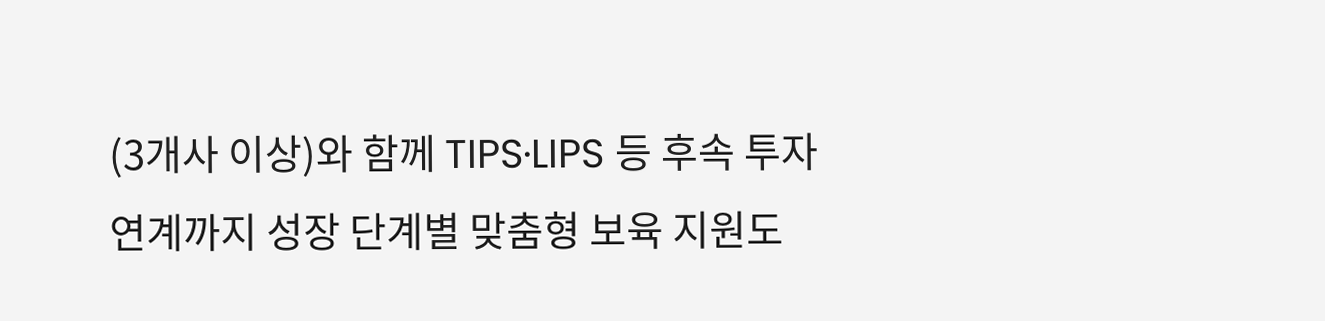(3개사 이상)와 함께 TIPS·LIPS 등 후속 투자 연계까지 성장 단계별 맞춤형 보육 지원도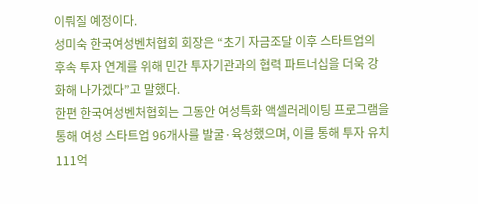이뤄질 예정이다.
성미숙 한국여성벤처협회 회장은 “초기 자금조달 이후 스타트업의 후속 투자 연계를 위해 민간 투자기관과의 협력 파트너십을 더욱 강화해 나가겠다”고 말했다.
한편 한국여성벤처협회는 그동안 여성특화 액셀러레이팅 프로그램을 통해 여성 스타트업 96개사를 발굴·육성했으며, 이를 통해 투자 유치 111억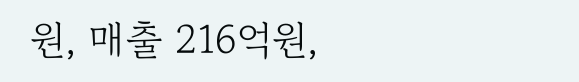원, 매출 216억원,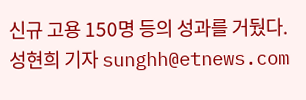신규 고용 150명 등의 성과를 거뒀다.
성현희 기자 sunghh@etnews.com